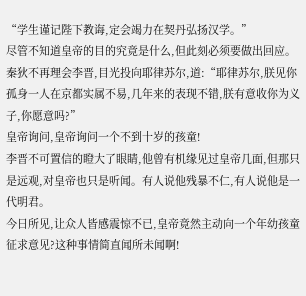“学生谨记陛下教诲,定会竭力在契丹弘扬汉学。”
尽管不知道皇帝的目的究竟是什么,但此刻必须要做出回应。
秦狄不再理会李晋,目光投向耶律苏尔,道:“耶律苏尔,朕见你孤身一人在京都实属不易,几年来的表现不错,朕有意收你为义子,你愿意吗?”
皇帝询问,皇帝询问一个不到十岁的孩童!
李晋不可置信的瞪大了眼睛,他曾有机缘见过皇帝几面,但那只是远观,对皇帝也只是听闻。有人说他残暴不仁,有人说他是一代明君。
今日所见,让众人皆感震惊不已,皇帝竟然主动向一个年幼孩童征求意见?这种事情简直闻所未闻啊!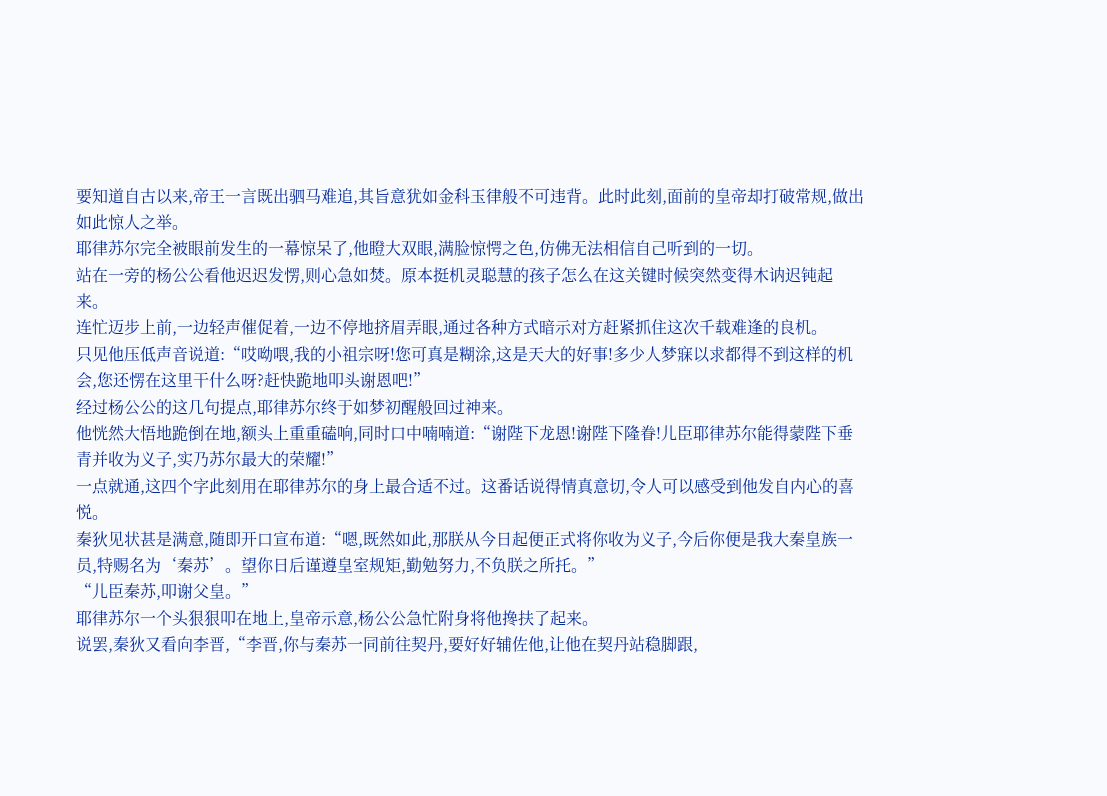要知道自古以来,帝王一言既出驷马难追,其旨意犹如金科玉律般不可违背。此时此刻,面前的皇帝却打破常规,做出如此惊人之举。
耶律苏尔完全被眼前发生的一幕惊呆了,他瞪大双眼,满脸惊愕之色,仿佛无法相信自己听到的一切。
站在一旁的杨公公看他迟迟发愣,则心急如焚。原本挺机灵聪慧的孩子怎么在这关键时候突然变得木讷迟钝起来。
连忙迈步上前,一边轻声催促着,一边不停地挤眉弄眼,通过各种方式暗示对方赶紧抓住这次千载难逢的良机。
只见他压低声音说道:“哎呦喂,我的小祖宗呀!您可真是糊涂,这是天大的好事!多少人梦寐以求都得不到这样的机会,您还愣在这里干什么呀?赶快跪地叩头谢恩吧!”
经过杨公公的这几句提点,耶律苏尔终于如梦初醒般回过神来。
他恍然大悟地跪倒在地,额头上重重磕响,同时口中喃喃道:“谢陛下龙恩!谢陛下隆眷!儿臣耶律苏尔能得蒙陛下垂青并收为义子,实乃苏尔最大的荣耀!”
一点就通,这四个字此刻用在耶律苏尔的身上最合适不过。这番话说得情真意切,令人可以感受到他发自内心的喜悦。
秦狄见状甚是满意,随即开口宣布道:“嗯,既然如此,那朕从今日起便正式将你收为义子,今后你便是我大秦皇族一员,特赐名为‘秦苏’。望你日后谨遵皇室规矩,勤勉努力,不负朕之所托。”
“儿臣秦苏,叩谢父皇。”
耶律苏尔一个头狠狠叩在地上,皇帝示意,杨公公急忙附身将他搀扶了起来。
说罢,秦狄又看向李晋,“李晋,你与秦苏一同前往契丹,要好好辅佐他,让他在契丹站稳脚跟,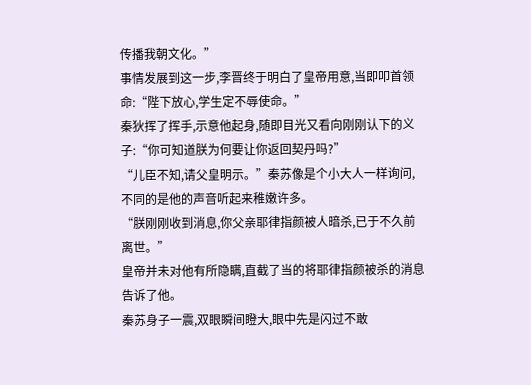传播我朝文化。”
事情发展到这一步,李晋终于明白了皇帝用意,当即叩首领命:“陛下放心,学生定不辱使命。”
秦狄挥了挥手,示意他起身,随即目光又看向刚刚认下的义子:“你可知道朕为何要让你返回契丹吗?”
“儿臣不知,请父皇明示。”秦苏像是个小大人一样询问,不同的是他的声音听起来稚嫩许多。
“朕刚刚收到消息,你父亲耶律指颜被人暗杀,已于不久前离世。”
皇帝并未对他有所隐瞒,直截了当的将耶律指颜被杀的消息告诉了他。
秦苏身子一震,双眼瞬间瞪大,眼中先是闪过不敢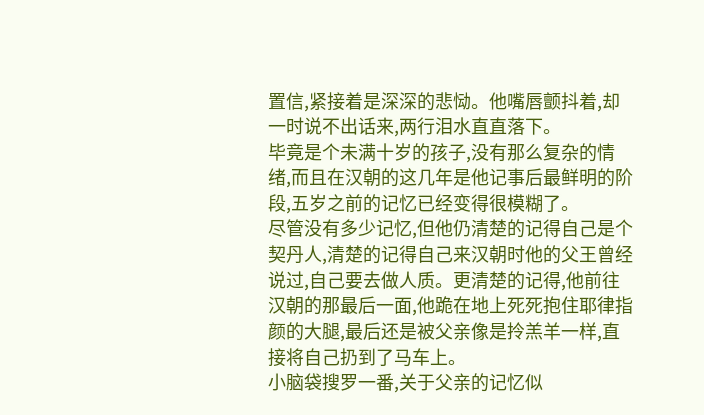置信,紧接着是深深的悲恸。他嘴唇颤抖着,却一时说不出话来,两行泪水直直落下。
毕竟是个未满十岁的孩子,没有那么复杂的情绪,而且在汉朝的这几年是他记事后最鲜明的阶段,五岁之前的记忆已经变得很模糊了。
尽管没有多少记忆,但他仍清楚的记得自己是个契丹人,清楚的记得自己来汉朝时他的父王曾经说过,自己要去做人质。更清楚的记得,他前往汉朝的那最后一面,他跪在地上死死抱住耶律指颜的大腿,最后还是被父亲像是拎羔羊一样,直接将自己扔到了马车上。
小脑袋搜罗一番,关于父亲的记忆似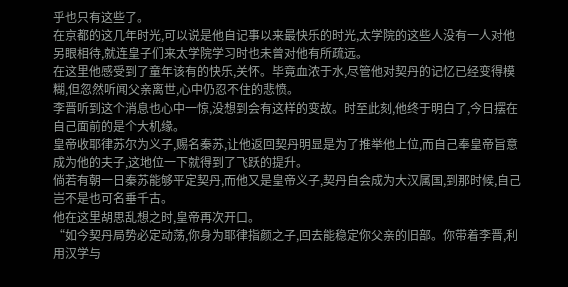乎也只有这些了。
在京都的这几年时光,可以说是他自记事以来最快乐的时光,太学院的这些人没有一人对他另眼相待,就连皇子们来太学院学习时也未曾对他有所疏远。
在这里他感受到了童年该有的快乐,关怀。毕竟血浓于水,尽管他对契丹的记忆已经变得模糊,但忽然听闻父亲离世,心中仍忍不住的悲愤。
李晋听到这个消息也心中一惊,没想到会有这样的变故。时至此刻,他终于明白了,今日摆在自己面前的是个大机缘。
皇帝收耶律苏尔为义子,赐名秦苏,让他返回契丹明显是为了推举他上位,而自己奉皇帝旨意成为他的夫子,这地位一下就得到了飞跃的提升。
倘若有朝一日秦苏能够平定契丹,而他又是皇帝义子,契丹自会成为大汉属国,到那时候,自己岂不是也可名垂千古。
他在这里胡思乱想之时,皇帝再次开口。
“如今契丹局势必定动荡,你身为耶律指颜之子,回去能稳定你父亲的旧部。你带着李晋,利用汉学与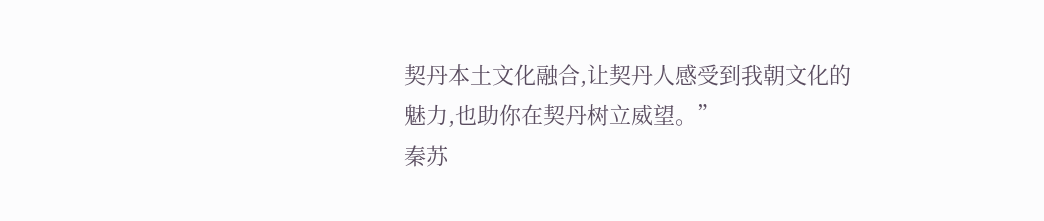契丹本土文化融合,让契丹人感受到我朝文化的魅力,也助你在契丹树立威望。”
秦苏